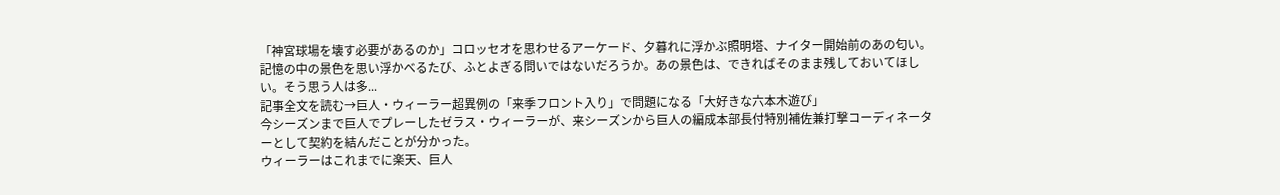「神宮球場を壊す必要があるのか」コロッセオを思わせるアーケード、夕暮れに浮かぶ照明塔、ナイター開始前のあの匂い。記憶の中の景色を思い浮かべるたび、ふとよぎる問いではないだろうか。あの景色は、できればそのまま残しておいてほしい。そう思う人は多...
記事全文を読む→巨人・ウィーラー超異例の「来季フロント入り」で問題になる「大好きな六本木遊び」
今シーズンまで巨人でプレーしたゼラス・ウィーラーが、来シーズンから巨人の編成本部長付特別補佐兼打撃コーディネーターとして契約を結んだことが分かった。
ウィーラーはこれまでに楽天、巨人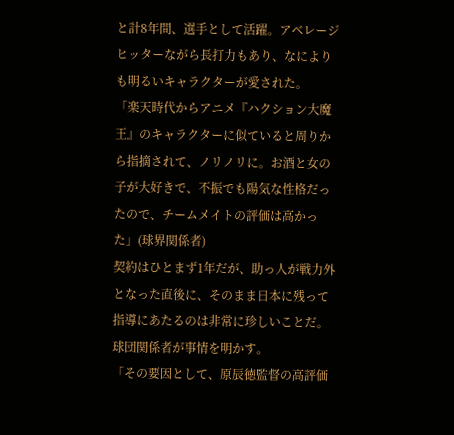と計8年間、選手として活躍。アベレージヒッターながら長打力もあり、なによりも明るいキャラクターが愛された。
「楽天時代からアニメ『ハクション大魔王』のキャラクターに似ていると周りから指摘されて、ノリノリに。お酒と女の子が大好きで、不振でも陽気な性格だったので、チームメイトの評価は高かった」(球界関係者)
契約はひとまず1年だが、助っ人が戦力外となった直後に、そのまま日本に残って指導にあたるのは非常に珍しいことだ。球団関係者が事情を明かす。
「その要因として、原辰徳監督の高評価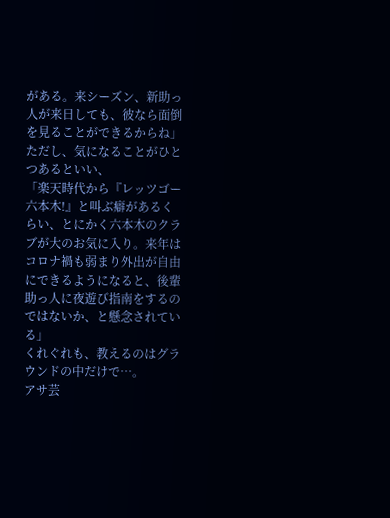がある。来シーズン、新助っ人が来日しても、彼なら面倒を見ることができるからね」
ただし、気になることがひとつあるといい、
「楽天時代から『レッツゴー六本木!』と叫ぶ癖があるくらい、とにかく六本木のクラブが大のお気に入り。来年はコロナ禍も弱まり外出が自由にできるようになると、後輩助っ人に夜遊び指南をするのではないか、と懸念されている」
くれぐれも、教えるのはグラウンドの中だけで…。
アサ芸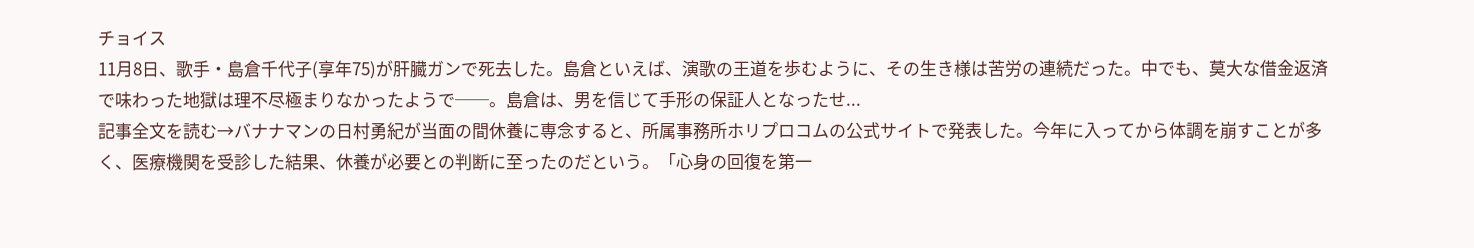チョイス
11月8日、歌手・島倉千代子(享年75)が肝臓ガンで死去した。島倉といえば、演歌の王道を歩むように、その生き様は苦労の連続だった。中でも、莫大な借金返済で味わった地獄は理不尽極まりなかったようで──。島倉は、男を信じて手形の保証人となったせ...
記事全文を読む→バナナマンの日村勇紀が当面の間休養に専念すると、所属事務所ホリプロコムの公式サイトで発表した。今年に入ってから体調を崩すことが多く、医療機関を受診した結果、休養が必要との判断に至ったのだという。「心身の回復を第一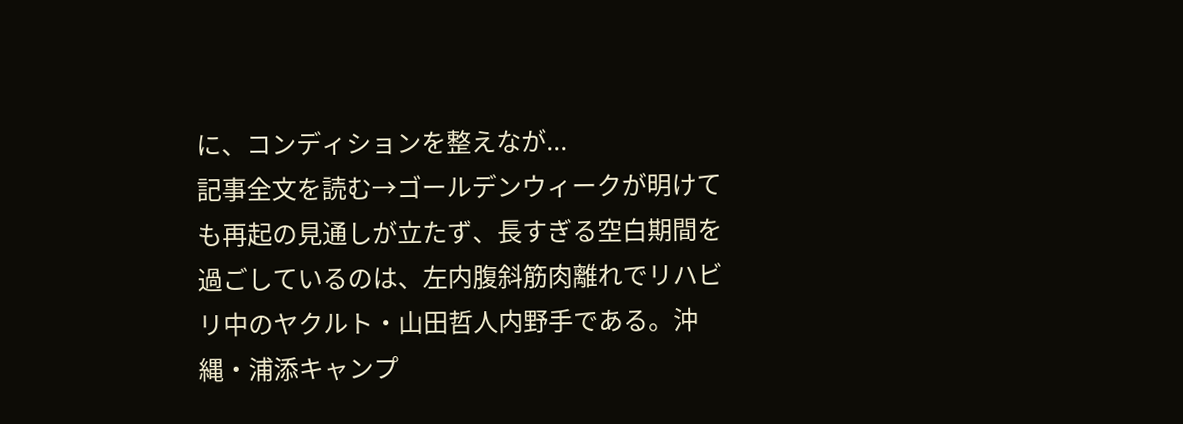に、コンディションを整えなが...
記事全文を読む→ゴールデンウィークが明けても再起の見通しが立たず、長すぎる空白期間を過ごしているのは、左内腹斜筋肉離れでリハビリ中のヤクルト・山田哲人内野手である。沖縄・浦添キャンプ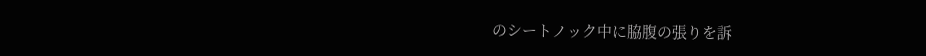のシートノック中に脇腹の張りを訴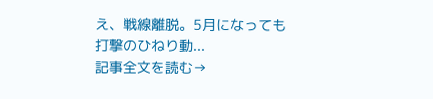え、戦線離脱。5月になっても打撃のひねり動...
記事全文を読む→